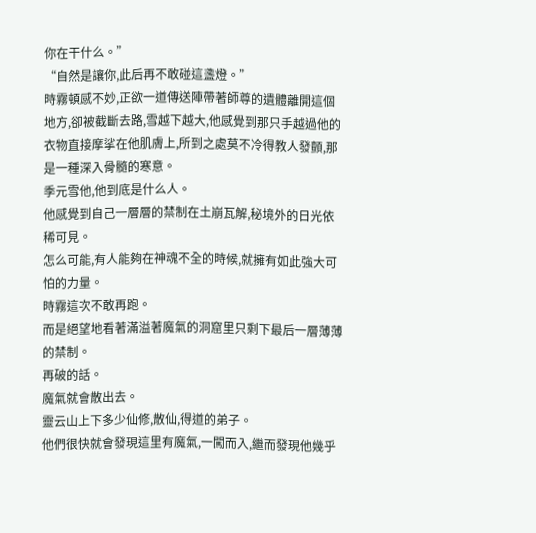你在干什么。”
“自然是讓你,此后再不敢碰這盞燈。”
時霧頓感不妙,正欲一道傳送陣帶著師尊的遺體離開這個地方,卻被截斷去路,雪越下越大,他感覺到那只手越過他的衣物直接摩挲在他肌膚上,所到之處莫不冷得教人發顫,那是一種深入骨髓的寒意。
季元雪他,他到底是什么人。
他感覺到自己一層層的禁制在土崩瓦解,秘境外的日光依稀可見。
怎么可能,有人能夠在神魂不全的時候,就擁有如此強大可怕的力量。
時霧這次不敢再跑。
而是絕望地看著滿溢著魔氣的洞窟里只剩下最后一層薄薄的禁制。
再破的話。
魔氣就會散出去。
靈云山上下多少仙修,散仙,得道的弟子。
他們很快就會發現這里有魔氣,一闖而入,繼而發現他幾乎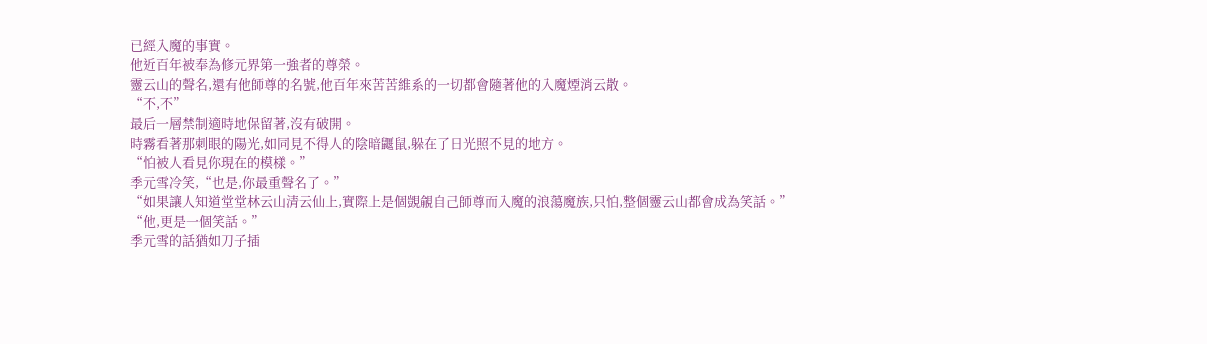已經入魔的事實。
他近百年被奉為修元界第一強者的尊榮。
靈云山的聲名,還有他師尊的名號,他百年來苦苦維系的一切都會隨著他的入魔煙消云散。
“不,不”
最后一層禁制適時地保留著,沒有破開。
時霧看著那刺眼的陽光,如同見不得人的陰暗鼴鼠,躲在了日光照不見的地方。
“怕被人看見你現在的模樣。”
季元雪冷笑,“也是,你最重聲名了。”
“如果讓人知道堂堂林云山清云仙上,實際上是個覬覦自己師尊而入魔的浪蕩魔族,只怕,整個靈云山都會成為笑話。”
“他,更是一個笑話。”
季元雪的話猶如刀子插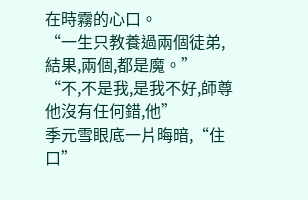在時霧的心口。
“一生只教養過兩個徒弟,結果,兩個,都是魔。”
“不,不是我,是我不好,師尊他沒有任何錯,他”
季元雪眼底一片晦暗,“住口”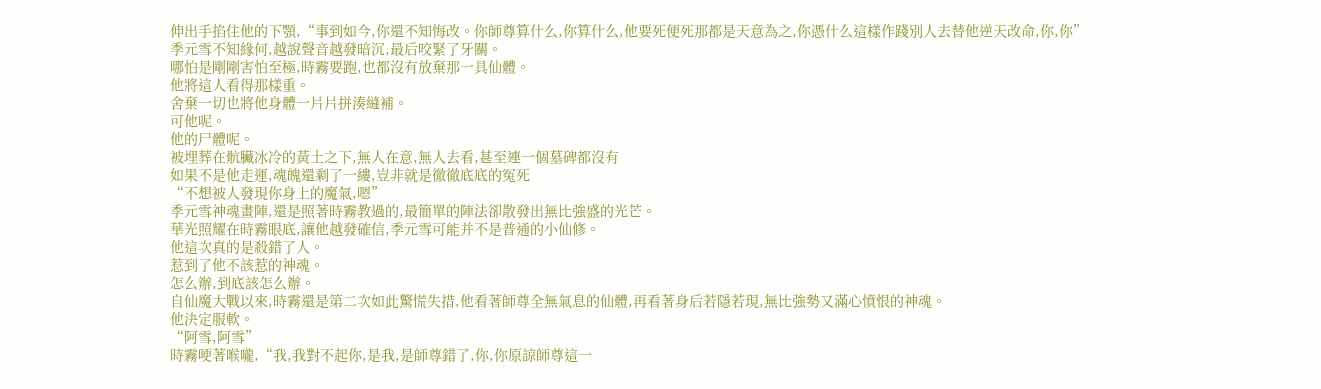伸出手掐住他的下顎,“事到如今,你還不知悔改。你師尊算什么,你算什么,他要死便死那都是天意為之,你憑什么這樣作踐別人去替他逆天改命,你,你”
季元雪不知緣何,越說聲音越發暗沉,最后咬緊了牙關。
哪怕是剛剛害怕至極,時霧要跑,也都沒有放棄那一具仙體。
他將這人看得那樣重。
舍棄一切也將他身體一片片拼湊縫補。
可他呢。
他的尸體呢。
被埋葬在骯臟冰冷的黃土之下,無人在意,無人去看,甚至連一個墓碑都沒有
如果不是他走運,魂魄還剩了一縷,豈非就是徹徹底底的冤死
“不想被人發現你身上的魔氣,嗯”
季元雪神魂畫陣,還是照著時霧教過的,最簡單的陣法卻散發出無比強盛的光芒。
華光照耀在時霧眼底,讓他越發確信,季元雪可能并不是普通的小仙修。
他這次真的是殺錯了人。
惹到了他不該惹的神魂。
怎么辦,到底該怎么辦。
自仙魔大戰以來,時霧還是第二次如此驚慌失措,他看著師尊全無氣息的仙體,再看著身后若隱若現,無比強勢又滿心憤恨的神魂。
他決定服軟。
“阿雪,阿雪”
時霧哽著喉嚨,“我,我對不起你,是我,是師尊錯了,你,你原諒師尊這一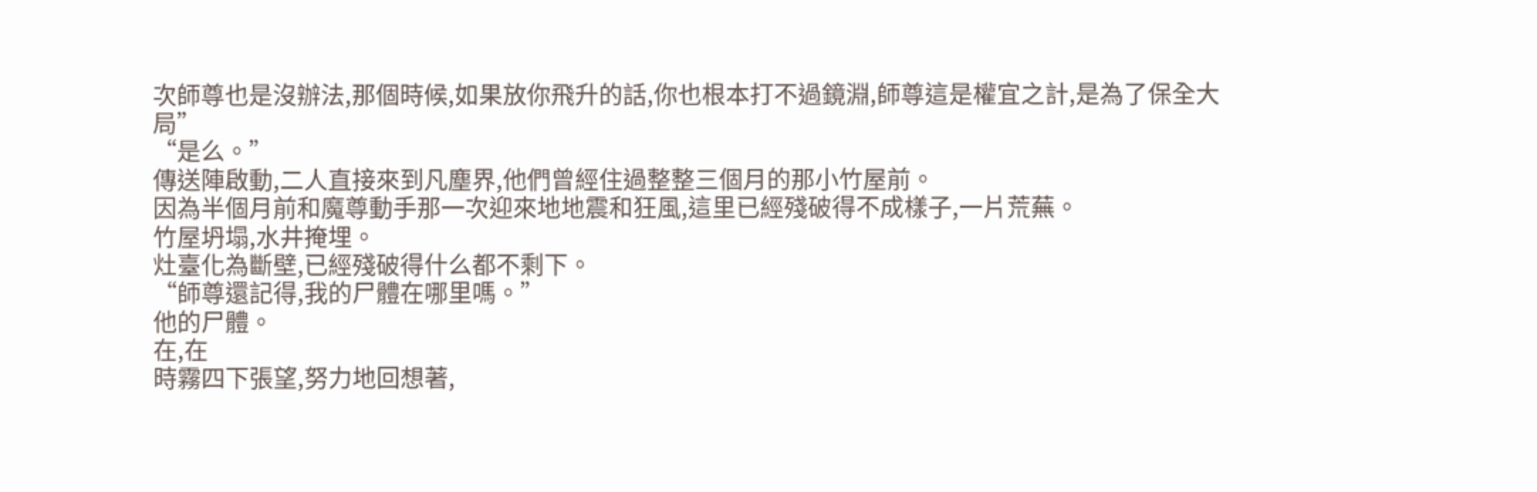次師尊也是沒辦法,那個時候,如果放你飛升的話,你也根本打不過鏡淵,師尊這是權宜之計,是為了保全大局”
“是么。”
傳送陣啟動,二人直接來到凡塵界,他們曾經住過整整三個月的那小竹屋前。
因為半個月前和魔尊動手那一次迎來地地震和狂風,這里已經殘破得不成樣子,一片荒蕪。
竹屋坍塌,水井掩埋。
灶臺化為斷壁,已經殘破得什么都不剩下。
“師尊還記得,我的尸體在哪里嗎。”
他的尸體。
在,在
時霧四下張望,努力地回想著,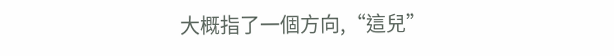大概指了一個方向,“這兒”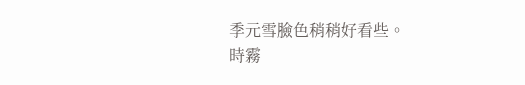季元雪臉色稍稍好看些。
時霧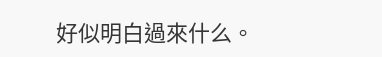好似明白過來什么。